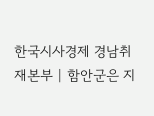한국시사경제 경남취재본부 | 함안군은 지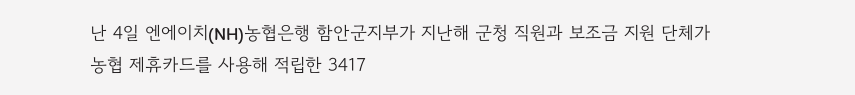난 4일 엔에이치(NH)농협은행 함안군지부가 지난해 군청 직원과 보조금 지원 단체가 농협 제휴카드를 사용해 적립한 3417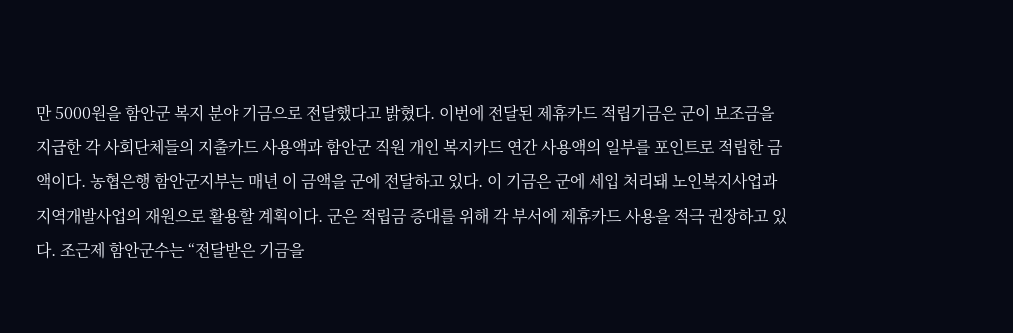만 5000원을 함안군 복지 분야 기금으로 전달했다고 밝혔다. 이번에 전달된 제휴카드 적립기금은 군이 보조금을 지급한 각 사회단체들의 지출카드 사용액과 함안군 직원 개인 복지카드 연간 사용액의 일부를 포인트로 적립한 금액이다. 농협은행 함안군지부는 매년 이 금액을 군에 전달하고 있다. 이 기금은 군에 세입 처리돼 노인복지사업과 지역개발사업의 재원으로 활용할 계획이다. 군은 적립금 증대를 위해 각 부서에 제휴카드 사용을 적극 권장하고 있다. 조근제 함안군수는 “전달받은 기금을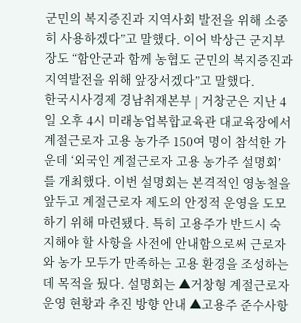군민의 복지증진과 지역사회 발전을 위해 소중히 사용하겠다”고 말했다. 이어 박상근 군지부장도 “함안군과 함께 농협도 군민의 복지증진과 지역발전을 위해 앞장서겠다”고 말했다.
한국시사경제 경남취재본부 | 거창군은 지난 4일 오후 4시 미래농업복합교육관 대교육장에서 계절근로자 고용 농가주 150여 명이 참석한 가운데 ‘외국인 계절근로자 고용 농가주 설명회’를 개최했다. 이번 설명회는 본격적인 영농철을 앞두고 계절근로자 제도의 안정적 운영을 도모하기 위해 마련됐다. 특히 고용주가 반드시 숙지해야 할 사항을 사전에 안내함으로써 근로자와 농가 모두가 만족하는 고용 환경을 조성하는 데 목적을 뒀다. 설명회는 ▲거창형 계절근로자 운영 현황과 추진 방향 안내 ▲고용주 준수사항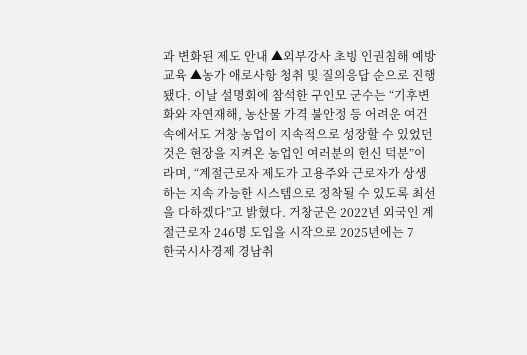과 변화된 제도 안내 ▲외부강사 초빙 인권침해 예방 교육 ▲농가 애로사항 청취 및 질의응답 순으로 진행됐다. 이날 설명회에 참석한 구인모 군수는 “기후변화와 자연재해, 농산물 가격 불안정 등 어려운 여건 속에서도 거창 농업이 지속적으로 성장할 수 있었던 것은 현장을 지켜온 농업인 여러분의 헌신 덕분”이라며, “계절근로자 제도가 고용주와 근로자가 상생하는 지속 가능한 시스템으로 정착될 수 있도록 최선을 다하겠다”고 밝혔다. 거창군은 2022년 외국인 계절근로자 246명 도입을 시작으로 2025년에는 7
한국시사경제 경남취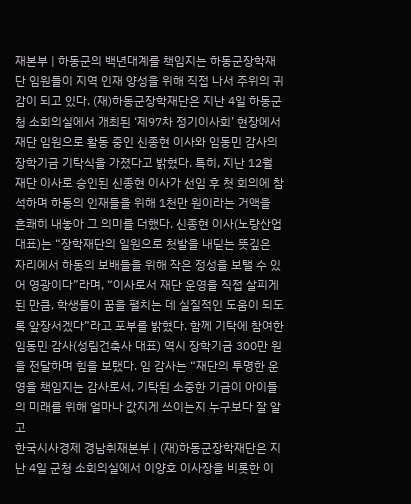재본부 | 하동군의 백년대계를 책임지는 하동군장학재단 임원들이 지역 인재 양성을 위해 직접 나서 주위의 귀감이 되고 있다. (재)하동군장학재단은 지난 4일 하동군청 소회의실에서 개최된 ‘제97차 정기이사회’ 현장에서 재단 임원으로 활동 중인 신종현 이사와 임동민 감사의 장학기금 기탁식을 가졌다고 밝혔다. 특히, 지난 12월 재단 이사로 승인된 신종현 이사가 선임 후 첫 회의에 참석하며 하동의 인재들을 위해 1천만 원이라는 거액을 흔쾌히 내놓아 그 의미를 더했다. 신종현 이사(노량산업 대표)는 “장학재단의 일원으로 첫발을 내딛는 뜻깊은 자리에서 하동의 보배들을 위해 작은 정성을 보탤 수 있어 영광이다”라며, “이사로서 재단 운영을 직접 살피게 된 만큼, 학생들이 꿈을 펼치는 데 실질적인 도움이 되도록 앞장서겠다”라고 포부를 밝혔다. 함께 기탁에 참여한 임동민 감사(성림건축사 대표) 역시 장학기금 300만 원을 전달하며 힘을 보탰다. 임 감사는 “재단의 투명한 운영을 책임지는 감사로서, 기탁된 소중한 기금이 아이들의 미래를 위해 얼마나 값지게 쓰이는지 누구보다 잘 알고
한국시사경제 경남취재본부 | (재)하동군장학재단은 지난 4일 군청 소회의실에서 이양호 이사장을 비롯한 이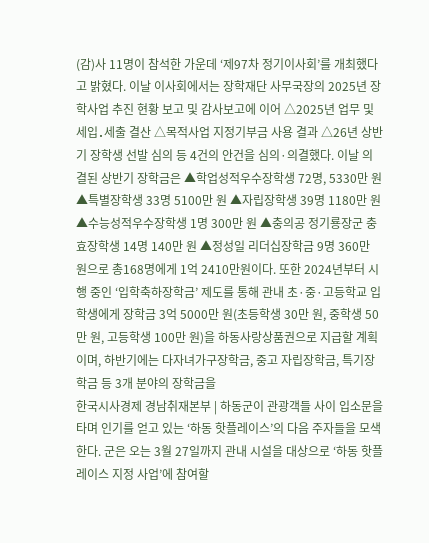(감)사 11명이 참석한 가운데 ‘제97차 정기이사회’를 개최했다고 밝혔다. 이날 이사회에서는 장학재단 사무국장의 2025년 장학사업 추진 현황 보고 및 감사보고에 이어 △2025년 업무 및 세입․세출 결산 △목적사업 지정기부금 사용 결과 △26년 상반기 장학생 선발 심의 등 4건의 안건을 심의·의결했다. 이날 의결된 상반기 장학금은 ▲학업성적우수장학생 72명, 5330만 원 ▲특별장학생 33명 5100만 원 ▲자립장학생 39명 1180만 원 ▲수능성적우수장학생 1명 300만 원 ▲충의공 정기룡장군 충효장학생 14명 140만 원 ▲정성일 리더십장학금 9명 360만 원으로 총168명에게 1억 2410만원이다. 또한 2024년부터 시행 중인 ‘입학축하장학금’ 제도를 통해 관내 초·중·고등학교 입학생에게 장학금 3억 5000만 원(초등학생 30만 원, 중학생 50만 원, 고등학생 100만 원)을 하동사랑상품권으로 지급할 계획이며, 하반기에는 다자녀가구장학금, 중고 자립장학금, 특기장학금 등 3개 분야의 장학금을
한국시사경제 경남취재본부 | 하동군이 관광객들 사이 입소문을 타며 인기를 얻고 있는 ‘하동 핫플레이스’의 다음 주자들을 모색한다. 군은 오는 3월 27일까지 관내 시설을 대상으로 ‘하동 핫플레이스 지정 사업’에 참여할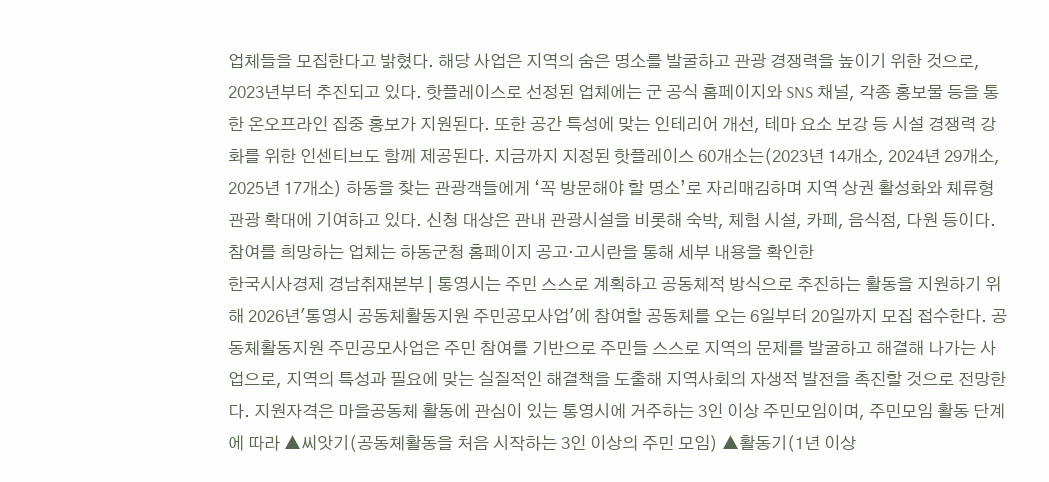업체들을 모집한다고 밝혔다. 해당 사업은 지역의 숨은 명소를 발굴하고 관광 경쟁력을 높이기 위한 것으로, 2023년부터 추진되고 있다. 핫플레이스로 선정된 업체에는 군 공식 홈페이지와 SNS 채널, 각종 홍보물 등을 통한 온오프라인 집중 홍보가 지원된다. 또한 공간 특성에 맞는 인테리어 개선, 테마 요소 보강 등 시설 경쟁력 강화를 위한 인센티브도 함께 제공된다. 지금까지 지정된 핫플레이스 60개소는(2023년 14개소, 2024년 29개소, 2025년 17개소) 하동을 찾는 관광객들에게 ‘꼭 방문해야 할 명소’로 자리매김하며 지역 상권 활성화와 체류형 관광 확대에 기여하고 있다. 신청 대상은 관내 관광시설을 비롯해 숙박, 체험 시설, 카페, 음식점, 다원 등이다. 참여를 희망하는 업체는 하동군청 홈페이지 공고·고시란을 통해 세부 내용을 확인한
한국시사경제 경남취재본부 | 통영시는 주민 스스로 계획하고 공동체적 방식으로 추진하는 활동을 지원하기 위해 2026년'통영시 공동체활동지원 주민공모사업'에 참여할 공동체를 오는 6일부터 20일까지 모집 접수한다. 공동체활동지원 주민공모사업은 주민 참여를 기반으로 주민들 스스로 지역의 문제를 발굴하고 해결해 나가는 사업으로, 지역의 특성과 필요에 맞는 실질적인 해결책을 도출해 지역사회의 자생적 발전을 촉진할 것으로 전망한다. 지원자격은 마을공동체 활동에 관심이 있는 통영시에 거주하는 3인 이상 주민모임이며, 주민모임 활동 단계에 따라 ▲씨앗기(공동체활동을 처음 시작하는 3인 이상의 주민 모임) ▲활동기(1년 이상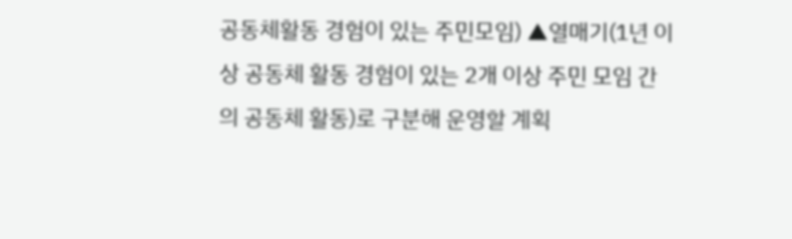공동체활동 경험이 있는 주민모임) ▲열매기(1년 이상 공동체 활동 경험이 있는 2개 이상 주민 모임 간의 공동체 활동)로 구분해 운영할 계획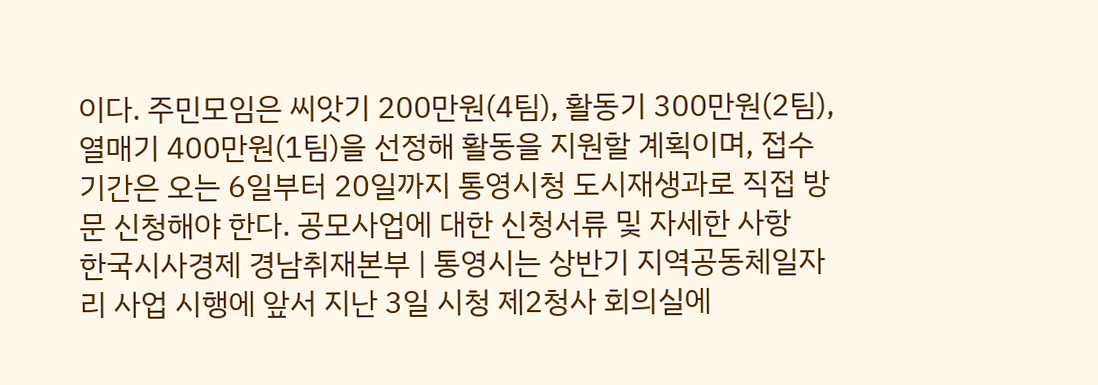이다. 주민모임은 씨앗기 200만원(4팀), 활동기 300만원(2팀), 열매기 400만원(1팀)을 선정해 활동을 지원할 계획이며, 접수기간은 오는 6일부터 20일까지 통영시청 도시재생과로 직접 방문 신청해야 한다. 공모사업에 대한 신청서류 및 자세한 사항
한국시사경제 경남취재본부 | 통영시는 상반기 지역공동체일자리 사업 시행에 앞서 지난 3일 시청 제2청사 회의실에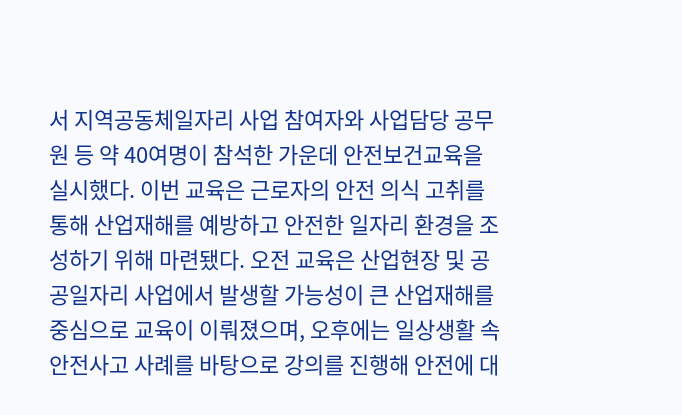서 지역공동체일자리 사업 참여자와 사업담당 공무원 등 약 40여명이 참석한 가운데 안전보건교육을 실시했다. 이번 교육은 근로자의 안전 의식 고취를 통해 산업재해를 예방하고 안전한 일자리 환경을 조성하기 위해 마련됐다. 오전 교육은 산업현장 및 공공일자리 사업에서 발생할 가능성이 큰 산업재해를 중심으로 교육이 이뤄졌으며, 오후에는 일상생활 속 안전사고 사례를 바탕으로 강의를 진행해 안전에 대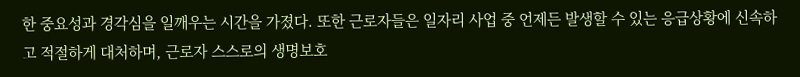한 중요성과 경각심을 일깨우는 시간을 가졌다. 또한 근로자들은 일자리 사업 중 언제든 발생할 수 있는 응급상황에 신속하고 적절하게 대처하며, 근로자 스스로의 생명보호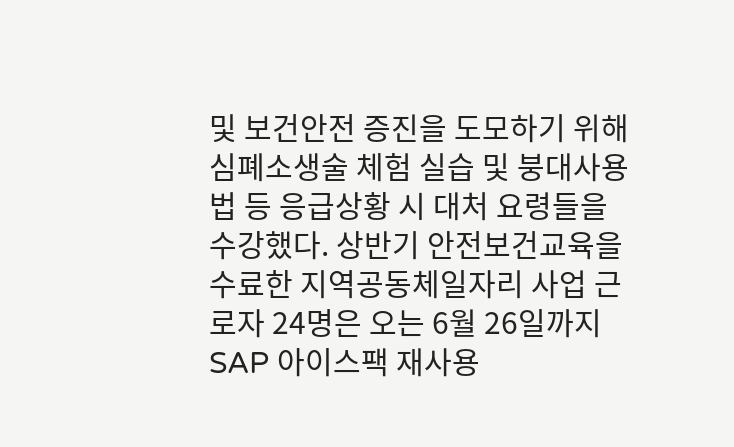및 보건안전 증진을 도모하기 위해 심폐소생술 체험 실습 및 붕대사용법 등 응급상황 시 대처 요령들을 수강했다. 상반기 안전보건교육을 수료한 지역공동체일자리 사업 근로자 24명은 오는 6월 26일까지 SAP 아이스팩 재사용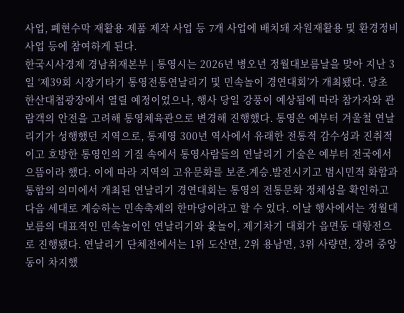사업, 폐현수막 재활용 제품 제작 사업 등 7개 사업에 배치돼 자원재활용 및 환경정비 사업 등에 참여하게 된다.
한국시사경제 경남취재본부 | 통영시는 2026년 병오년 정월대보름날을 맞아 지난 3일 ‘제39회 시장기타기 통영전통연날리기 및 민속놀이 경연대회’가 개최됐다. 당초 한산대첩광장에서 열릴 예정이었으나, 행사 당일 강풍이 예상됨에 따라 참가자와 관람객의 안전을 고려해 통영체육관으로 변경해 진행했다. 통영은 예부터 겨울철 연날리기가 성행했던 지역으로, 통제영 300년 역사에서 유래한 전통적 감수성과 진취적이고 호방한 통영인의 기질 속에서 통영사람들의 연날리기 기술은 예부터 전국에서 으뜸이라 했다. 이에 따라 지역의 고유문화를 보존․계승․발전시키고 범시민적 화합과 통합의 의미에서 개최된 연날리기 경연대회는 통영의 전통문화 정체성을 확인하고 다음 세대로 계승하는 민속축제의 한마당이라고 할 수 있다. 이날 행사에서는 정월대보름의 대표적인 민속놀이인 연날리기와 윷놀이, 제기차기 대회가 읍면동 대항전으로 진행됐다. 연날리기 단체전에서는 1위 도산면, 2위 용남면, 3위 사량면, 장려 중앙동이 차지했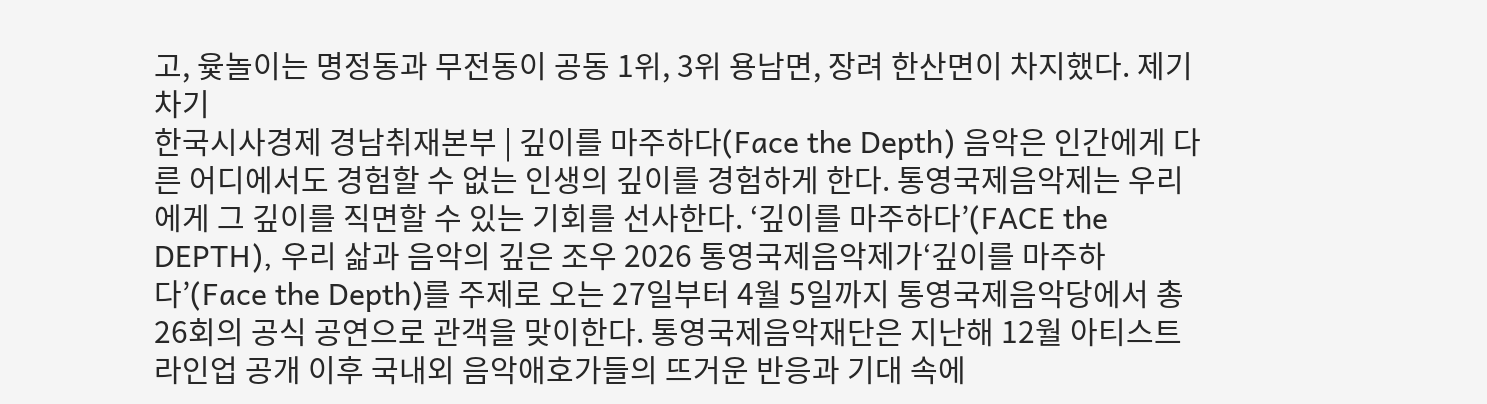고, 윷놀이는 명정동과 무전동이 공동 1위, 3위 용남면, 장려 한산면이 차지했다. 제기차기
한국시사경제 경남취재본부 | 깊이를 마주하다(Face the Depth) 음악은 인간에게 다른 어디에서도 경험할 수 없는 인생의 깊이를 경험하게 한다. 통영국제음악제는 우리에게 그 깊이를 직면할 수 있는 기회를 선사한다. ‘깊이를 마주하다’(FACE the DEPTH), 우리 삶과 음악의 깊은 조우 2026 통영국제음악제가‘깊이를 마주하다’(Face the Depth)를 주제로 오는 27일부터 4월 5일까지 통영국제음악당에서 총 26회의 공식 공연으로 관객을 맞이한다. 통영국제음악재단은 지난해 12월 아티스트 라인업 공개 이후 국내외 음악애호가들의 뜨거운 반응과 기대 속에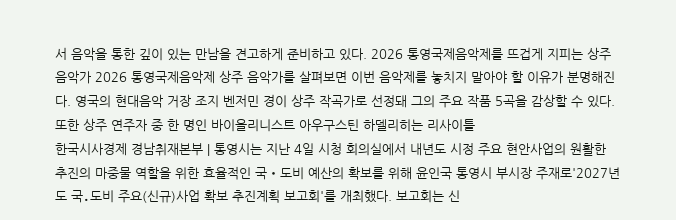서 음악을 통한 깊이 있는 만남을 견고하게 준비하고 있다. 2026 통영국제음악제를 뜨겁게 지피는 상주 음악가 2026 통영국제음악제 상주 음악가를 살펴보면 이번 음악제를 놓치지 말아야 할 이유가 분명해진다. 영국의 현대음악 거장 조지 벤저민 경이 상주 작곡가로 선정돼 그의 주요 작품 5곡을 감상할 수 있다. 또한 상주 연주자 중 한 명인 바이올리니스트 아우구스틴 하델리히는 리사이틀
한국시사경제 경남취재본부 | 통영시는 지난 4일 시청 회의실에서 내년도 시정 주요 현안사업의 원활한 추진의 마중물 역할을 위한 효율적인 국‧도비 예산의 확보를 위해 윤인국 통영시 부시장 주재로'2027년도 국․도비 주요(신규)사업 확보 추진계획 보고회'를 개최했다. 보고회는 신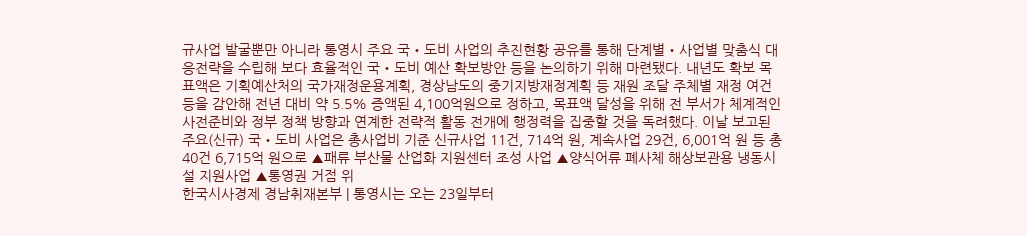규사업 발굴뿐만 아니라 통영시 주요 국‧도비 사업의 추진현황 공유를 통해 단계별‧사업별 맞춤식 대응전략을 수립해 보다 효율적인 국‧도비 예산 확보방안 등을 논의하기 위해 마련됐다. 내년도 확보 목표액은 기획예산처의 국가재정운용계획, 경상남도의 중기지방재정계획 등 재원 조달 주체별 재정 여건 등을 감안해 전년 대비 약 5.5% 증액된 4,100억원으로 정하고, 목표액 달성을 위해 전 부서가 체계적인 사전준비와 정부 정책 방향과 연계한 전략적 활동 전개에 행정력을 집중할 것을 독려했다. 이날 보고된 주요(신규) 국‧도비 사업은 총사업비 기준 신규사업 11건, 714억 원, 계속사업 29건, 6,001억 원 등 총 40건 6,715억 원으로 ▲패류 부산물 산업화 지원센터 조성 사업 ▲양식어류 폐사체 해상보관용 냉동시설 지원사업 ▲통영권 거점 위
한국시사경제 경남취재본부 | 통영시는 오는 23일부터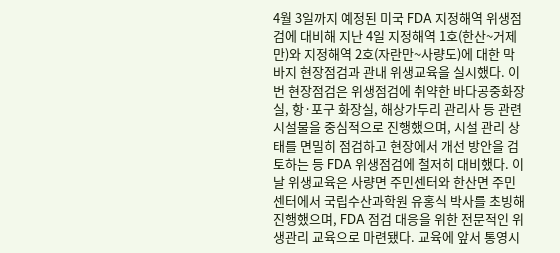4월 3일까지 예정된 미국 FDA 지정해역 위생점검에 대비해 지난 4일 지정해역 1호(한산~거제만)와 지정해역 2호(자란만~사량도)에 대한 막바지 현장점검과 관내 위생교육을 실시했다. 이번 현장점검은 위생점검에 취약한 바다공중화장실, 항·포구 화장실, 해상가두리 관리사 등 관련 시설물을 중심적으로 진행했으며, 시설 관리 상태를 면밀히 점검하고 현장에서 개선 방안을 검토하는 등 FDA 위생점검에 철저히 대비했다. 이날 위생교육은 사량면 주민센터와 한산면 주민센터에서 국립수산과학원 유홍식 박사를 초빙해 진행했으며, FDA 점검 대응을 위한 전문적인 위생관리 교육으로 마련됐다. 교육에 앞서 통영시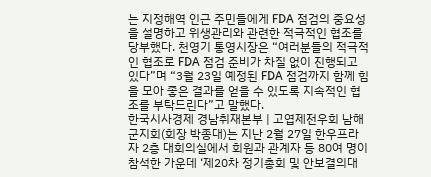는 지정해역 인근 주민들에게 FDA 점검의 중요성을 설명하고 위생관리와 관련한 적극적인 협조를 당부했다. 천영기 통영시장은 “여러분들의 적극적인 협조로 FDA 점검 준비가 차질 없이 진행되고 있다”며 “3월 23일 예정된 FDA 점검까지 함께 힘을 모아 좋은 결과를 얻을 수 있도록 지속적인 협조를 부탁드린다”고 말했다.
한국시사경제 경남취재본부 | 고엽제전우회 남해군지회(회장 박종대)는 지난 2월 27일 한우프라자 2층 대회의실에서 회원과 관계자 등 80여 명이 참석한 가운데 ‘제20차 정기총회 및 안보결의대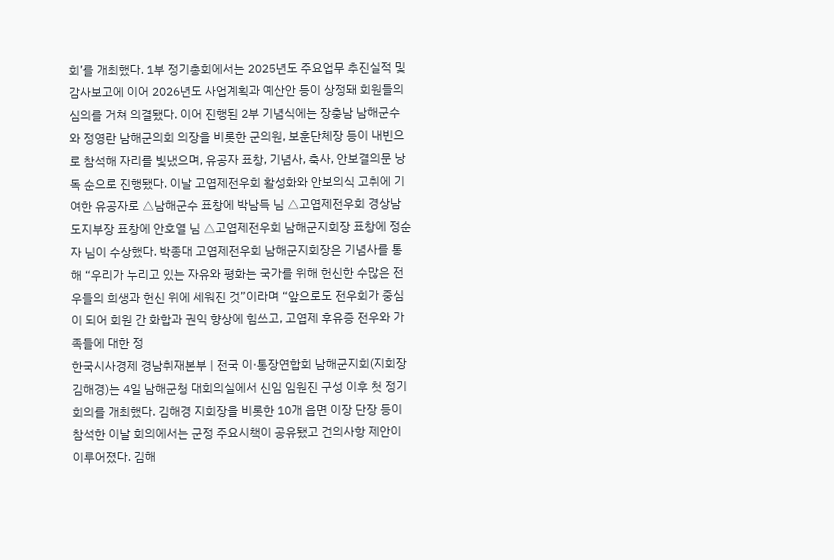회’를 개최했다. 1부 정기총회에서는 2025년도 주요업무 추진실적 및 감사보고에 이어 2026년도 사업계획과 예산안 등이 상정돼 회원들의 심의를 거쳐 의결됐다. 이어 진행된 2부 기념식에는 장충남 남해군수와 정영란 남해군의회 의장을 비롯한 군의원, 보훈단체장 등이 내빈으로 참석해 자리를 빛냈으며, 유공자 표창, 기념사, 축사, 안보결의문 낭독 순으로 진행됐다. 이날 고엽제전우회 활성화와 안보의식 고취에 기여한 유공자로 △남해군수 표창에 박남득 님 △고엽제전우회 경상남도지부장 표창에 안호열 님 △고엽제전우회 남해군지회장 표창에 정순자 님이 수상했다. 박종대 고엽제전우회 남해군지회장은 기념사를 통해 “우리가 누리고 있는 자유와 평화는 국가를 위해 헌신한 수많은 전우들의 희생과 헌신 위에 세워진 것”이라며 “앞으로도 전우회가 중심이 되어 회원 간 화합과 권익 향상에 힘쓰고, 고엽제 후유증 전우와 가족들에 대한 정
한국시사경제 경남취재본부 | 전국 이·통장연합회 남해군지회(지회장 김해경)는 4일 남해군청 대회의실에서 신임 임원진 구성 이후 첫 정기회의를 개최했다. 김해경 지회장을 비롯한 10개 읍면 이장 단장 등이 참석한 이날 회의에서는 군정 주요시책이 공유됐고 건의사항 제안이 이루어졌다. 김해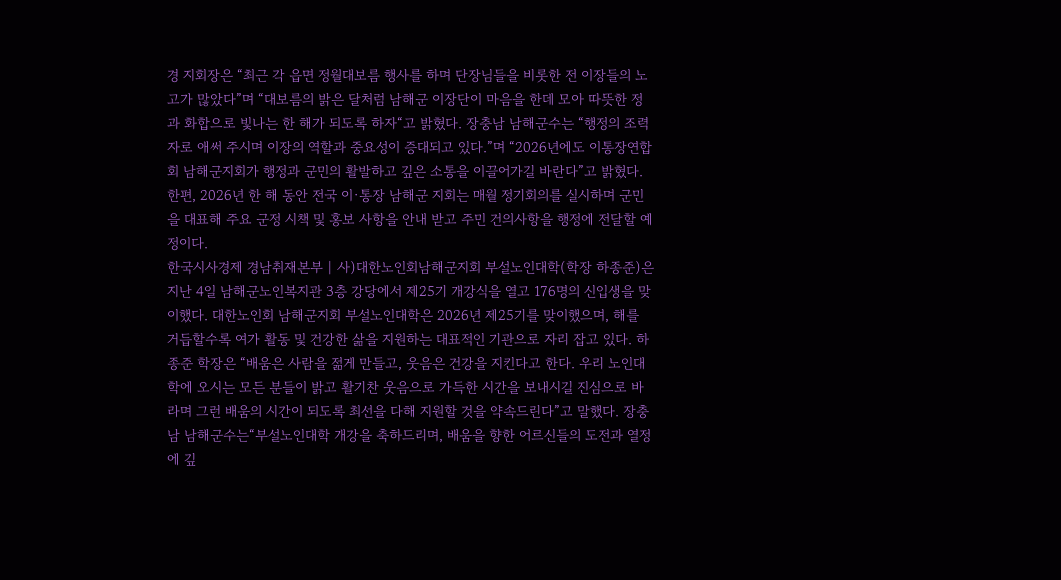경 지회장은 “최근 각 읍면 정월대보름 행사를 하며 단장님들을 비롯한 전 이장들의 노고가 많았다”며 “대보름의 밝은 달처럼 남해군 이장단이 마음을 한데 모아 따뜻한 정과 화합으로 빛나는 한 해가 되도록 하자“고 밝혔다. 장충남 남해군수는 “행정의 조력자로 애써 주시며 이장의 역할과 중요성이 증대되고 있다.”며 “2026년에도 이통장연합회 남해군지회가 행정과 군민의 활발하고 깊은 소통을 이끌어가길 바란다”고 밝혔다. 한편, 2026년 한 해 동안 전국 이·통장 남해군 지회는 매월 정기회의를 실시하며 군민을 대표해 주요 군정 시책 및 홍보 사항을 안내 받고 주민 건의사항을 행정에 전달할 예정이다.
한국시사경제 경남취재본부 | 사)대한노인회남해군지회 부설노인대학(학장 하종준)은 지난 4일 남해군노인복지관 3층 강당에서 제25기 개강식을 열고 176명의 신입생을 맞이했다. 대한노인회 남해군지회 부설노인대학은 2026년 제25기를 맞이했으며, 해를 거듭할수록 여가 활동 및 건강한 삶을 지원하는 대표적인 기관으로 자리 잡고 있다. 하종준 학장은 “배움은 사람을 젊게 만들고, 웃음은 건강을 지킨다고 한다. 우리 노인대학에 오시는 모든 분들이 밝고 활기찬 웃음으로 가득한 시간을 보내시길 진심으로 바라며 그런 배움의 시간이 되도록 최선을 다해 지원할 것을 약속드린다”고 말했다. 장충남 남해군수는“부설노인대학 개강을 축하드리며, 배움을 향한 어르신들의 도전과 열정에 깊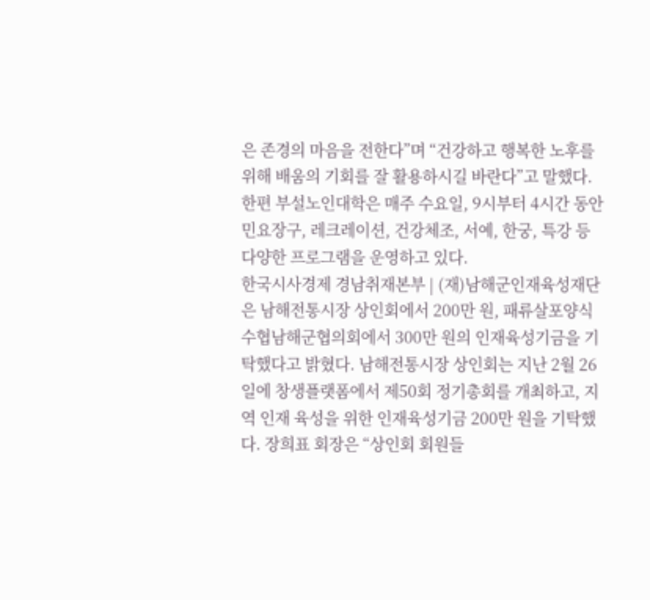은 존경의 마음을 전한다”며 “건강하고 행복한 노후를 위해 배움의 기회를 잘 활용하시길 바란다”고 말했다. 한편 부설노인대학은 매주 수요일, 9시부터 4시간 동안 민요장구, 레크레이션, 건강체조, 서예, 한궁, 특강 등 다양한 프로그램을 운영하고 있다.
한국시사경제 경남취재본부 | (재)남해군인재육성재단은 남해전통시장 상인회에서 200만 원, 패류살포양식수협남해군협의회에서 300만 원의 인재육성기금을 기탁했다고 밝혔다. 남해전통시장 상인회는 지난 2월 26일에 창생플랫폼에서 제50회 정기총회를 개최하고, 지역 인재 육성을 위한 인재육성기금 200만 원을 기탁했다. 장희표 회장은 “상인회 회원들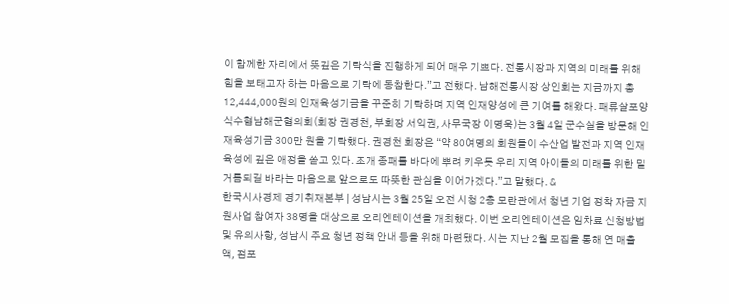이 함께한 자리에서 뜻깊은 기탁식을 진행하게 되어 매우 기쁘다. 전통시장과 지역의 미래를 위해 힘을 보태고자 하는 마음으로 기탁에 동참한다.”고 전했다. 남해전통시장 상인회는 지금까지 총12,444,000원의 인재육성기금을 꾸준히 기탁하며 지역 인재양성에 큰 기여를 해왔다. 패류살포양식수협남해군협의회(회장 권경천, 부회장 서익권, 사무국장 이명욱)는 3월 4일 군수실을 방문해 인재육성기금 300만 원을 기탁했다. 권경천 회장은 “약 80여명의 회원들이 수산업 발전과 지역 인재육성에 깊은 애정을 쏟고 있다. 조개 종패를 바다에 뿌려 키우듯 우리 지역 아이들의 미래를 위한 밑거름되길 바라는 마음으로 앞으로도 따뜻한 관심을 이어가겠다.”고 말했다. &
한국시사경제 경기취재본부 | 성남시는 3월 25일 오전 시청 2층 모란관에서 청년 기업 정착 자금 지원사업 참여자 38명을 대상으로 오리엔테이션을 개최했다. 이번 오리엔테이션은 임차료 신청방법 및 유의사항, 성남시 주요 청년 정책 안내 등을 위해 마련됐다. 시는 지난 2월 모집을 통해 연 매출액, 점포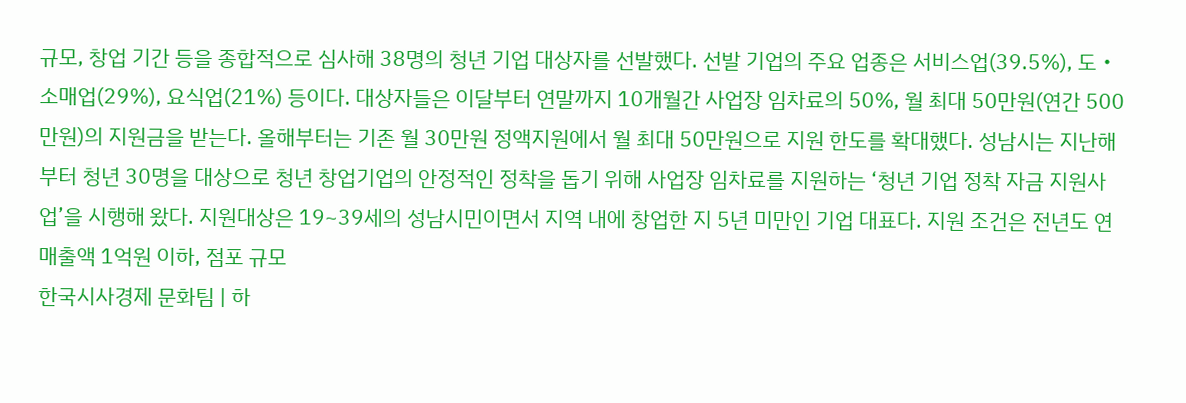규모, 창업 기간 등을 종합적으로 심사해 38명의 청년 기업 대상자를 선발했다. 선발 기업의 주요 업종은 서비스업(39.5%), 도‧소매업(29%), 요식업(21%) 등이다. 대상자들은 이달부터 연말까지 10개월간 사업장 임차료의 50%, 월 최대 50만원(연간 500만원)의 지원금을 받는다. 올해부터는 기존 월 30만원 정액지원에서 월 최대 50만원으로 지원 한도를 확대했다. 성남시는 지난해부터 청년 30명을 대상으로 청년 창업기업의 안정적인 정착을 돕기 위해 사업장 임차료를 지원하는 ‘청년 기업 정착 자금 지원사업’을 시행해 왔다. 지원대상은 19~39세의 성남시민이면서 지역 내에 창업한 지 5년 미만인 기업 대표다. 지원 조건은 전년도 연 매출액 1억원 이하, 점포 규모
한국시사경제 문화팀 | 하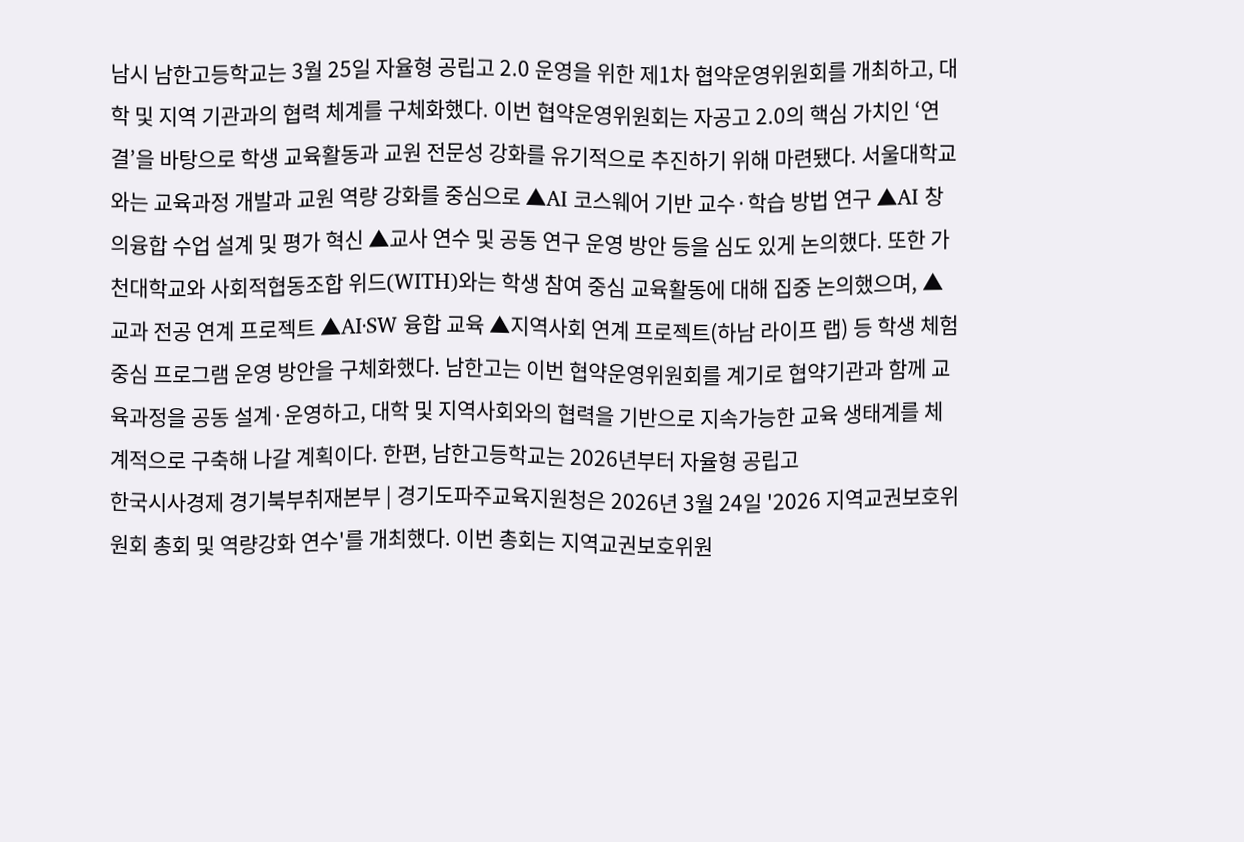남시 남한고등학교는 3월 25일 자율형 공립고 2.0 운영을 위한 제1차 협약운영위원회를 개최하고, 대학 및 지역 기관과의 협력 체계를 구체화했다. 이번 협약운영위원회는 자공고 2.0의 핵심 가치인 ‘연결’을 바탕으로 학생 교육활동과 교원 전문성 강화를 유기적으로 추진하기 위해 마련됐다. 서울대학교와는 교육과정 개발과 교원 역량 강화를 중심으로 ▲AI 코스웨어 기반 교수·학습 방법 연구 ▲AI 창의융합 수업 설계 및 평가 혁신 ▲교사 연수 및 공동 연구 운영 방안 등을 심도 있게 논의했다. 또한 가천대학교와 사회적협동조합 위드(WITH)와는 학생 참여 중심 교육활동에 대해 집중 논의했으며, ▲교과 전공 연계 프로젝트 ▲AI·SW 융합 교육 ▲지역사회 연계 프로젝트(하남 라이프 랩) 등 학생 체험 중심 프로그램 운영 방안을 구체화했다. 남한고는 이번 협약운영위원회를 계기로 협약기관과 함께 교육과정을 공동 설계·운영하고, 대학 및 지역사회와의 협력을 기반으로 지속가능한 교육 생태계를 체계적으로 구축해 나갈 계획이다. 한편, 남한고등학교는 2026년부터 자율형 공립고
한국시사경제 경기북부취재본부 | 경기도파주교육지원청은 2026년 3월 24일 '2026 지역교권보호위원회 총회 및 역량강화 연수'를 개최했다. 이번 총회는 지역교권보호위원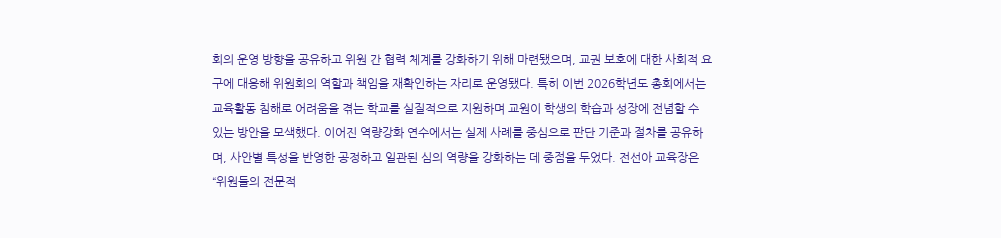회의 운영 방향을 공유하고 위원 간 협력 체계를 강화하기 위해 마련됐으며, 교권 보호에 대한 사회적 요구에 대응해 위원회의 역할과 책임을 재확인하는 자리로 운영됐다. 특히 이번 2026학년도 총회에서는 교육활동 침해로 어려움을 겪는 학교를 실질적으로 지원하며 교원이 학생의 학습과 성장에 전념할 수 있는 방안을 모색했다. 이어진 역량강화 연수에서는 실제 사례를 중심으로 판단 기준과 절차를 공유하며, 사안별 특성을 반영한 공정하고 일관된 심의 역량을 강화하는 데 중점을 두었다. 전선아 교육장은 “위원들의 전문적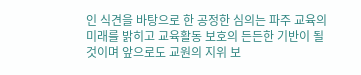인 식견을 바탕으로 한 공정한 심의는 파주 교육의 미래를 밝히고 교육활동 보호의 든든한 기반이 될 것이며 앞으로도 교원의 지위 보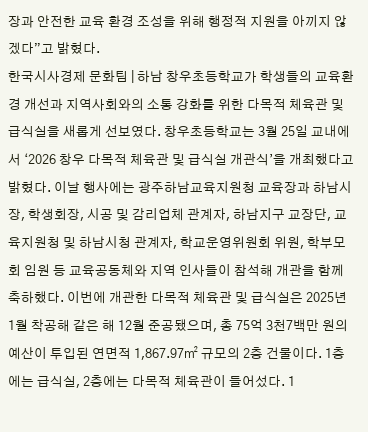장과 안전한 교육 환경 조성을 위해 행정적 지원을 아끼지 않겠다”고 밝혔다.
한국시사경제 문화팀 | 하남 창우초등학교가 학생들의 교육환경 개선과 지역사회와의 소통 강화를 위한 다목적 체육관 및 급식실을 새롭게 선보였다. 창우초등학교는 3월 25일 교내에서 ‘2026 창우 다목적 체육관 및 급식실 개관식’을 개최했다고 밝혔다. 이날 행사에는 광주하남교육지원청 교육장과 하남시장, 학생회장, 시공 및 감리업체 관계자, 하남지구 교장단, 교육지원청 및 하남시청 관계자, 학교운영위원회 위원, 학부모회 임원 등 교육공동체와 지역 인사들이 참석해 개관을 함께 축하했다. 이번에 개관한 다목적 체육관 및 급식실은 2025년 1월 착공해 같은 해 12월 준공됐으며, 총 75억 3천7백만 원의 예산이 투입된 연면적 1,867.97㎡ 규모의 2층 건물이다. 1층에는 급식실, 2층에는 다목적 체육관이 들어섰다. 1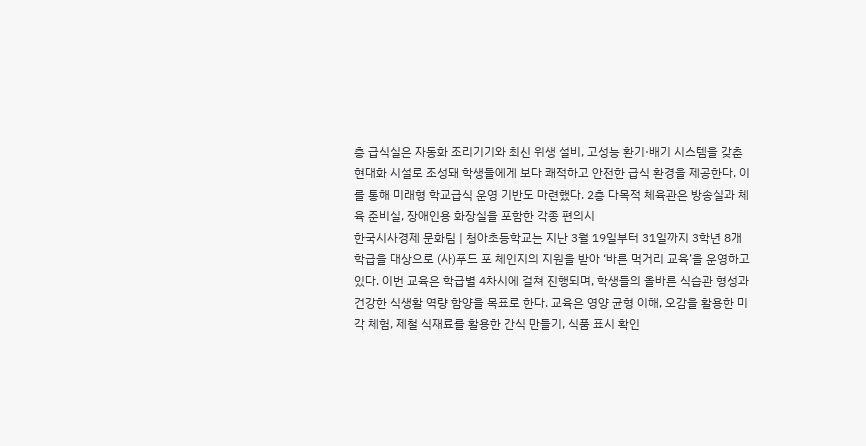층 급식실은 자동화 조리기기와 최신 위생 설비, 고성능 환기·배기 시스템을 갖춘 현대화 시설로 조성돼 학생들에게 보다 쾌적하고 안전한 급식 환경을 제공한다. 이를 통해 미래형 학교급식 운영 기반도 마련했다. 2층 다목적 체육관은 방송실과 체육 준비실, 장애인용 화장실을 포함한 각종 편의시
한국시사경제 문화팀 | 청아초등학교는 지난 3월 19일부터 31일까지 3학년 8개 학급을 대상으로 (사)푸드 포 체인지의 지원을 받아 ‘바른 먹거리 교육’을 운영하고 있다. 이번 교육은 학급별 4차시에 걸쳐 진행되며, 학생들의 올바른 식습관 형성과 건강한 식생활 역량 함양을 목표로 한다. 교육은 영양 균형 이해, 오감을 활용한 미각 체험, 제철 식재료를 활용한 간식 만들기, 식품 표시 확인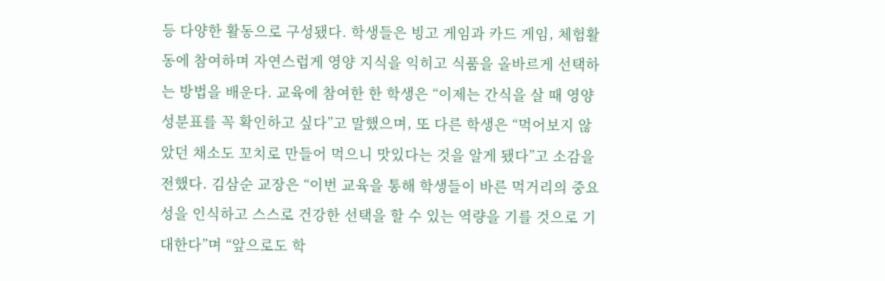등 다양한 활동으로 구성됐다. 학생들은 빙고 게임과 카드 게임, 체험활동에 참여하며 자연스럽게 영양 지식을 익히고 식품을 올바르게 선택하는 방법을 배운다. 교육에 참여한 한 학생은 “이제는 간식을 살 때 영양 성분표를 꼭 확인하고 싶다”고 말했으며, 또 다른 학생은 “먹어보지 않았던 채소도 꼬치로 만들어 먹으니 맛있다는 것을 알게 됐다”고 소감을 전했다. 김삼순 교장은 “이번 교육을 통해 학생들이 바른 먹거리의 중요성을 인식하고 스스로 건강한 선택을 할 수 있는 역량을 기를 것으로 기대한다”며 “앞으로도 학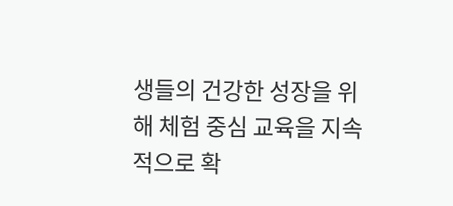생들의 건강한 성장을 위해 체험 중심 교육을 지속적으로 확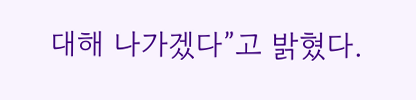대해 나가겠다”고 밝혔다.